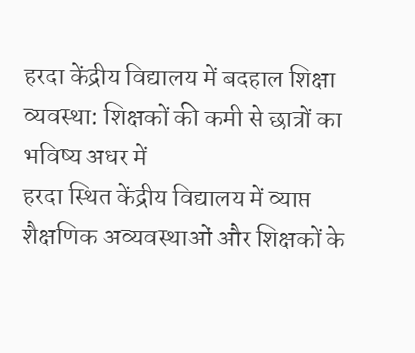हरदा केंद्रीय विद्यालय में बदहाल शिक्षा व्यवस्था: शिक्षकों की कमी से छात्रों का भविष्य अधर में
हरदा स्थित केंद्रीय विद्यालय में व्याप्त शैक्षणिक अव्यवस्थाओं और शिक्षकों के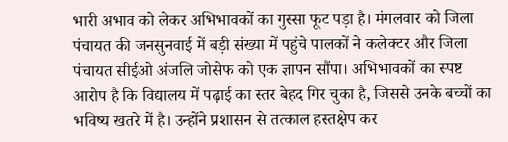भारी अभाव को लेकर अभिभावकों का गुस्सा फूट पड़ा है। मंगलवार को जिला पंचायत की जनसुनवाई में बड़ी संख्या में पहुंचे पालकों ने कलेक्टर और जिला पंचायत सीईओ अंजलि जोसेफ को एक ज्ञापन सौंपा। अभिभावकों का स्पष्ट आरोप है कि विद्यालय में पढ़ाई का स्तर बेहद गिर चुका है, जिससे उनके बच्चों का भविष्य खतरे में है। उन्होंने प्रशासन से तत्काल हस्तक्षेप कर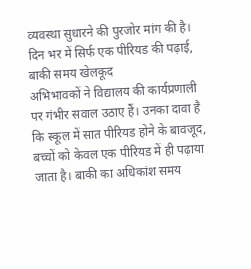व्यवस्था सुधारने की पुरजोर मांग की है।
दिन भर में सिर्फ एक पीरियड की पढ़ाई, बाकी समय खेलकूद
अभिभावकों ने विद्यालय की कार्यप्रणाली पर गंभीर सवाल उठाए हैं। उनका दावा है कि स्कूल में सात पीरियड होने के बावजूद, बच्चों को केवल एक पीरियड में ही पढ़ाया जाता है। बाकी का अधिकांश समय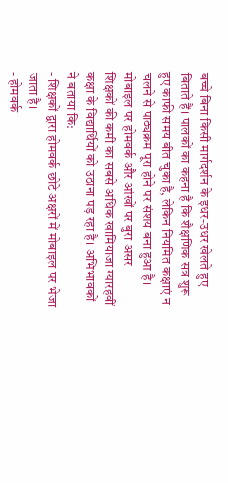बच्चे बिना किसी मार्गदर्शन के इधर-उधर खेलते हुए बिताते हैं। पालकों का कहना है कि शैक्षणिक सत्र शुरू हुए काफी समय बीत चुका है, लेकिन नियमित कक्षाएं न चलने से पाठ्यक्रम पूरा होने पर संशय बना हुआ है।
मोबाइल पर होमवर्क और आंखों पर बुरा असर
शिक्षकों की कमी का सबसे अधिक खामियाजा ग्यारहवीं कक्षा के विद्यार्थियों को उठाना पड़ रहा है। अभिभावकों ने बताया कि:
- शिक्षकों द्वारा होमवर्क छोटे अक्षरों में मोबाइल पर भेजा जाता है।
- होमवर्क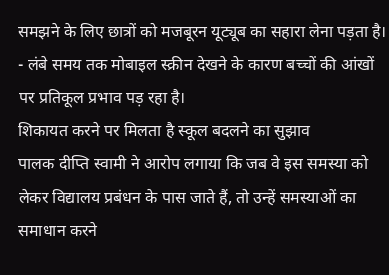समझने के लिए छात्रों को मजबूरन यूट्यूब का सहारा लेना पड़ता है।
- लंबे समय तक मोबाइल स्क्रीन देखने के कारण बच्चों की आंखों पर प्रतिकूल प्रभाव पड़ रहा है।
शिकायत करने पर मिलता है स्कूल बदलने का सुझाव
पालक दीप्ति स्वामी ने आरोप लगाया कि जब वे इस समस्या को लेकर विद्यालय प्रबंधन के पास जाते हैं, तो उन्हें समस्याओं का समाधान करने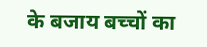के बजाय बच्चों का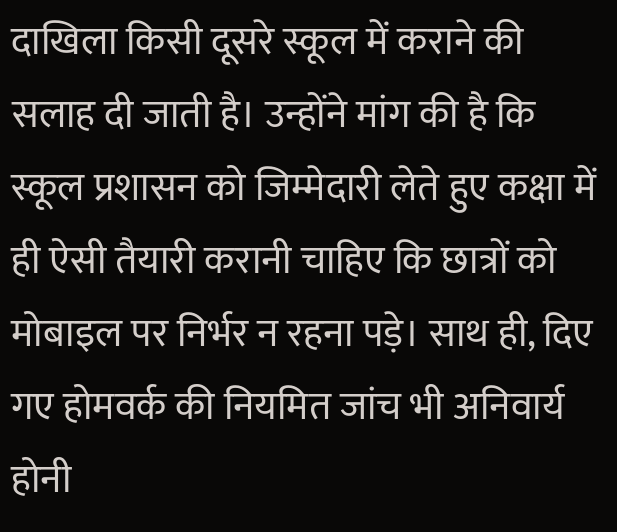दाखिला किसी दूसरे स्कूल में कराने की सलाह दी जाती है। उन्होंने मांग की है कि स्कूल प्रशासन को जिम्मेदारी लेते हुए कक्षा में ही ऐसी तैयारी करानी चाहिए कि छात्रों को मोबाइल पर निर्भर न रहना पड़े। साथ ही, दिए गए होमवर्क की नियमित जांच भी अनिवार्य होनी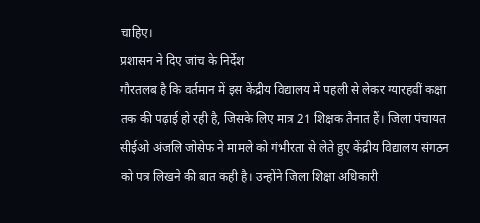चाहिए।
प्रशासन ने दिए जांच के निर्देश
गौरतलब है कि वर्तमान में इस केंद्रीय विद्यालय में पहली से लेकर ग्यारहवीं कक्षा तक की पढ़ाई हो रही है, जिसके लिए मात्र 21 शिक्षक तैनात हैं। जिला पंचायत सीईओ अंजलि जोसेफ ने मामले को गंभीरता से लेते हुए केंद्रीय विद्यालय संगठन को पत्र लिखने की बात कही है। उन्होंने जिला शिक्षा अधिकारी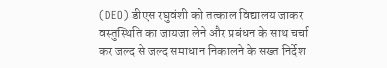(DEO) डीएस रघुवंशी को तत्काल विद्यालय जाकर वस्तुस्थिति का जायजा लेने और प्रबंधन के साथ चर्चा कर जल्द से जल्द समाधान निकालने के सख्त निर्देश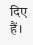दिए हैं।